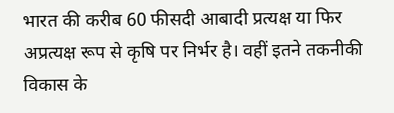भारत की करीब 60 फीसदी आबादी प्रत्यक्ष या फिर अप्रत्यक्ष रूप से कृषि पर निर्भर है। वहीं इतने तकनीकी विकास के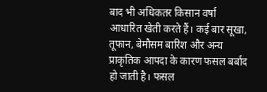बाद भी अधिकतर किसान वर्षा आधारित खेती करते हैं। कई बार सूखा, तूफान, बेमौसम बारिश और अन्य प्राकृतिक आपदा के कारण फसल बर्बाद हो जाती है। फसल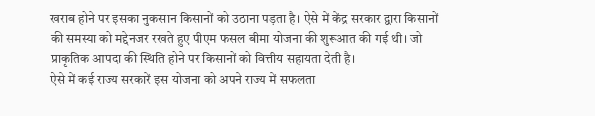खराब होने पर इसका नुकसान किसानों को उठाना पड़ता है। ऐसे में केंद्र सरकार द्वारा किसानों की समस्या को मद्देनजर रखते हुए पीएम फसल बीमा योजना की शुरूआत की गई थी। जो प्राकृतिक आपदा की स्थिति होने पर किसानों को वित्तीय सहायता देती है।
ऐसे में कई राज्य सरकारें इस योजना को अपने राज्य में सफलता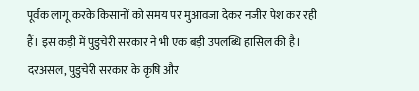पूर्वक लागू करके किसानों को समय पर मुआवजा देकर नजीर पेश कर रही हैं। इस कड़ी में पुडुचेरी सरकार ने भी एक बड़ी उपलब्धि हासिल की है। दरअसल, पुडुचेरी सरकार के कृषि और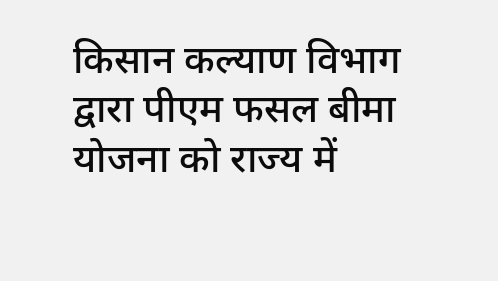किसान कल्याण विभाग द्वारा पीएम फसल बीमा योजना को राज्य में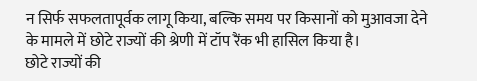न सिर्फ सफलतापूर्वक लागू किया, बल्कि समय पर किसानों को मुआवजा देने के मामले में छोटे राज्यों की श्रेणी में टॉप रैंक भी हासिल किया है।
छोटे राज्यों की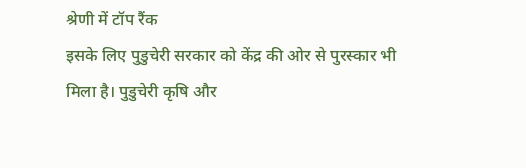श्रेणी में टॉप रैंक
इसके लिए पुडुचेरी सरकार को केंद्र की ओर से पुरस्कार भी मिला है। पुडुचेरी कृषि और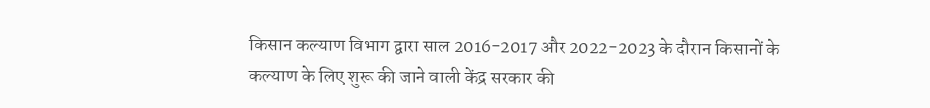किसान कल्याण विभाग द्वारा साल 2016-2017 और 2022-2023 के दौरान किसानों के कल्याण के लिए शुरू की जाने वाली केंद्र सरकार की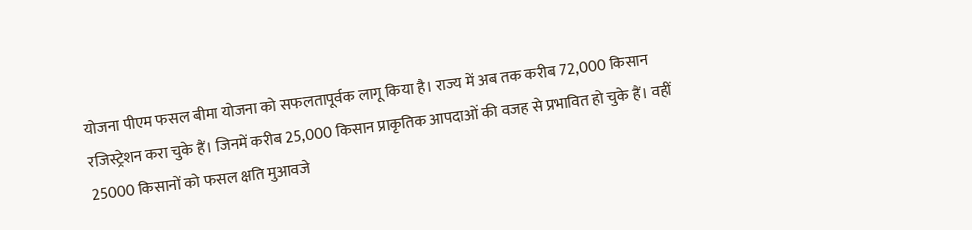योजना पीएम फसल बीमा योजना को सफलतापूर्वक लागू किया है। राज्य में अब तक करीब 72,000 किसान रजिस्ट्रेशन करा चुके हैं। जिनमें करीब 25,000 किसान प्राकृतिक आपदाओं की वजह से प्रभावित हो चुके हैं। वहीं 25000 किसानों को फसल क्षति मुआवजे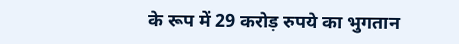के रूप में 29 करोड़ रुपये का भुगतान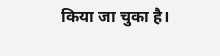किया जा चुका है।